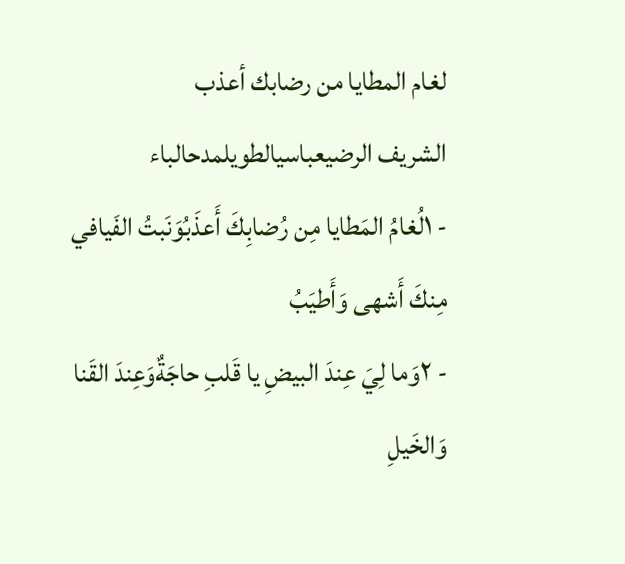لغام المطايا من رضابك أعذب
الشريف الرضيعباسيالطويلمدحالباء
- ١لُغامُ المَطايا مِن رُضابِكَ أَعذَبُوَنَبتُ الفَيافي مِنكَ أَشهى وَأَطيَبُ
- ٢وَما لِيَ عِندَ البيضِ يا قَلبِ حاجَةٌوَعِندَ القَنا وَالخَيلِ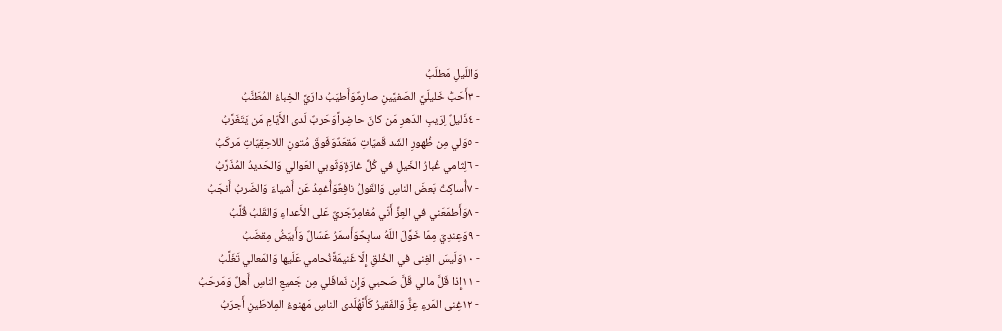وَاللَيلِ مَطلَبُ
- ٣أَحَبُّ خَليلَيَّ الصَفيَّينِ صارِمٌوَأَطيَبُ دارَيَّ الخِباءُ المُطَنَّبُ
- ٤ذَليلٌ لِرَيبِ الدَهرِ مَن كانَ حاضِراًوَحَربٌ لَدى الأَيّامِ مَن يَتَغَرَّبُ
- ٥وَلي مِن ظُهورِ الشَد قَميّاتِ مَقعَدٌوَفَوقَ مُتونِ اللاحِقِيّاتِ مَركَبُ
- ٦لِثامي غُبارُ الخَيلِ في كُلِّ غارَةٍوَثَوبي العَوالي وَالحَديدُ المُذَرَّبُ
- ٧أُساكِتُ بَعضَ الناسِ وَالقَولُ نافِعٌوَأُغمِدُ عَن أَشياءَ وَالضَربُ أَنجَبُ
- ٨وَأَطمَعَني في العِزِّ أَنّي مُغامِرٌجَريٌ عَلى الأَعداءِ وَالقَلبُ قُلَّبُ
- ٩وَعِندِيَ مِمّا خَوَّلَ اللَهُ سابِحٌوَأَسمَرُ عَسّالٌ وَأَبيَضُ مِقضَبُ
- ١٠وَلَيسَ الغِنى في الخُلقِ إِلّا غَنيمَةًنُحامي عَلَيها وَالمَعالي تَغَلَّبُ
- ١١إِذا قَلَّ مالي قَلَّ صَحبي وَإِن نَمافَلي مِن جَميعِ الناسِ أَهلٌ وَمَرحَبُ
- ١٢غِنى المَرءِ عِزٌّ وَالفَقيرُ كَأَنَّهُلَدى الناسِ مَهنوءُ المِلاطَينِ أَجرَبُ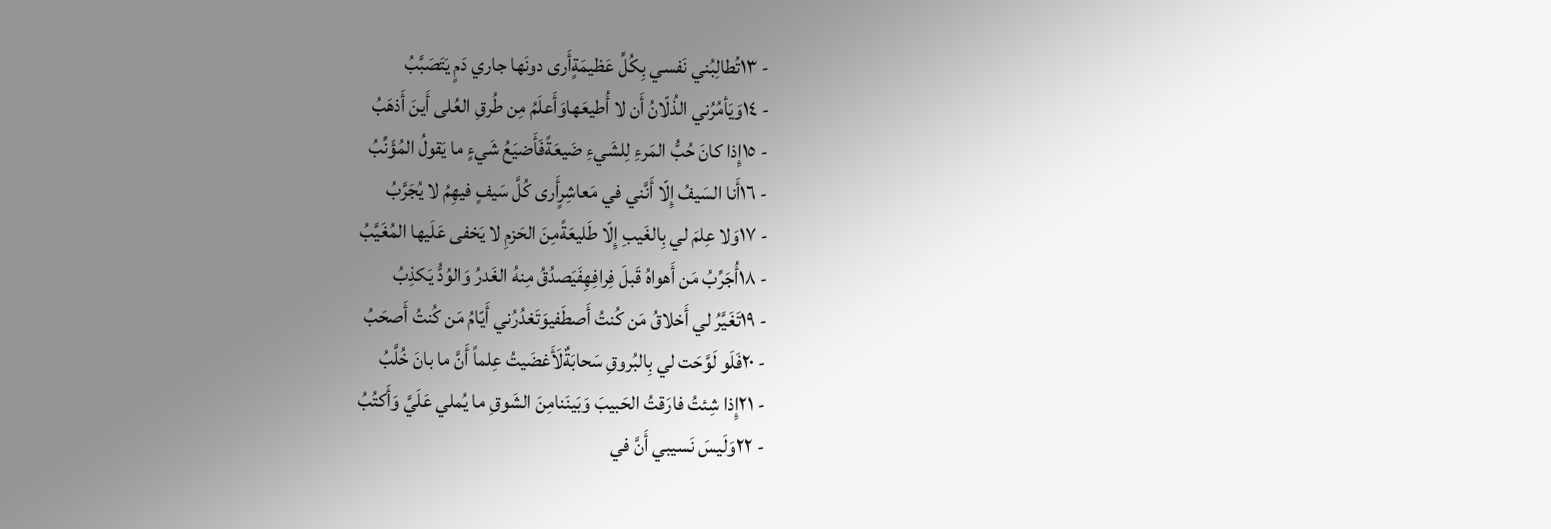- ١٣تُطالِبُني نَفسي بِكُلِّ عَظيمَةٍأَرى دونَها جاري دَمٍ يَتَصَبَّبُ
- ١٤وَيَأمُرُني الذُلّانُ أَن لا أُطيعَهاوَأَعلَمُ مِن طُرقِ العُلى أَينَ أَذهَبُ
- ١٥إِذا كانَ حُبُّ المَرءِ لِلشَيءِ ضَيعَةًفَأَضيَعُ شَيءٍ ما يَقولُ المُؤَنِّبُ
- ١٦أَنا السَيفُ إِلّا أَنَّني في مَعاشِرٍأَرى كُلَّ سَيفٍ فيهِمُ لا يُجَرَّبُ
- ١٧وَلا عِلمَ لي بِالغَيبِ إِلّا طَليعَةًمِنَ الحَزمِ لا يَخفى عَلَيها المُغَيَّبُ
- ١٨أُجَرِّبُ مَن أَهواهُ قَبلَ فِرافِهِفَيَصدُقُ مِنهُ الغَدرُ وَالوُدُّ يَكذِبُ
- ١٩تَغَيَّرُ لي أَخلاقُ مَن كُنتُ أَصطَفيوَتَغدُرُني أَيّامُ مَن كُنتُ أَصحَبُ
- ٢٠فَلَو لَوَّحَت لي بِالبُروقِ سَحابَةٌلَأَغضَيتُ عِلماً أَنَّ ما بانَ خُلَّبُ
- ٢١إِذا شِئتُ فارَقتُ الحَبيبَ وَبَينَنامِنَ الشَوقِ ما يُملي عَلَيَّ وَأَكتُبُ
- ٢٢وَلَيسَ نَسيبي أَنَّ في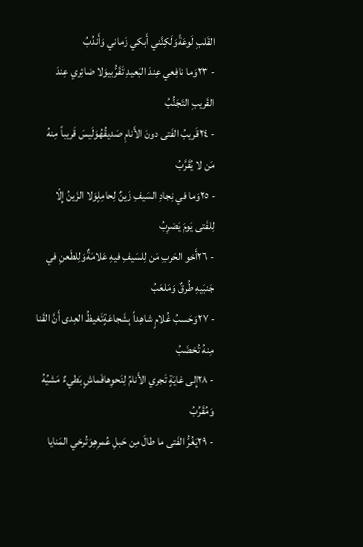القَلبِ لَوعَةًوَلَكِنَّني أَبكي زَماني وَأَندُبُ
- ٢٣وَما نافِعي عِندَ البَعيدِ تَقَرُّبيوَلا ضائِري عِندَ القَريبِ التَجَنُّبُ
- ٢٤قَريبُ الفَتى دونَ الأَنامِ صَديقُهُوَلَيسَ قَريباً مِنهُ مَن لا يُقَرَّبُ
- ٢٥وَما في نِجادِ السَيفِ زَينٌ لِحامِلٍوَلا الزَينُ إِلّا لِلفَتى يَومَ يَضرِبُ
- ٢٦أَخو الحَربِ مَن لِلسَيفِ فيهِ عَلامَةٌوَلِلطَعنِ في جَنبَيهِ طُرقٌ وَمَلعَبُ
- ٢٧وَحَسبُ غُلامٍ شاهِداً بِشَجاعَةٍتَغيظُ العِدى أَنَّ القَنا مِنهُ تُخضَبُ
- ٢٨إِلى غايَةٍ تَجري الأَنامُ لِنَحوِهافَماشٍ بَطيءٌ مَشيُهُ وَمُقَرِّبُ
- ٢٩يَغُرُّ الفَتى ما طالَ مِن حَبلِ عُمرِهِوَتُرخي المَنايا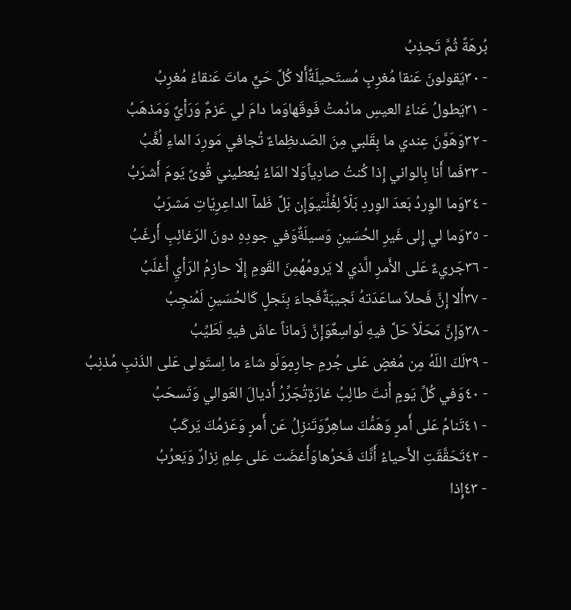بُرهَةً ثُمَّ تَجذِبُ
- ٣٠يَقولونَ عَنقا مُغرِبٍ مُستَحيلَةٌأَلا كُلَّ حَيٍّ ماتَ عَنقاءُ مُغرِبُ
- ٣١يَطولُ عَناءُ العيسِ مادُمتُ فَوقَهاوَما دامَ لي عَزمٌ وَرَأيٌ وَمَذهَبُ
- ٣٢وَهَوَّنَ عِندي ما بِقَلبي مِنَ الصَدىظِماءٌ تُجافي مَورِدَ الماءِ لُغَّبُ
- ٣٣فَما أَنا بِالواني إِذا كُنتُ صادِياًوَلا المَاءُ يُعطيني قُوىً يَومَ أَشرَبُ
- ٣٤وَما الوِردُ بَعدَ الوِردِ بَلّاً لِغُلَّتيوَإِن بَلَّ ظَمآ الداعِرِيّاتِ مَشرَبُ
- ٣٥وَما لي إِلى غَيرِ الحُسَينِ وَسيلَةٌوَفي جودِهِ دونَ الرَغائِبِ أَرغَبُ
- ٣٦جَريءٌ عَلى الأَمرِ الَّذي لا يَرومُهُمِنَ القَومِ إِلّا حازِمُ الرَأيِ أَغلَبُ
- ٣٧أَلا إِنَّ فَحلاً ساعَدَتهُ نَجيبَةٌفَجاءَ بِنَجلٍ كَالحُسَينِ لَمُنجِبُ
- ٣٨وَإِنَّ مَحَلّاً حَلَّ فيهِ لَواسِعٌوَإِنَّ زَماناً عاشَ فيهِ لَطَيِّبُ
- ٣٩لَكَ اللَهُ مِن مُغضٍ عَلى جُرمِ جارِمٍوَلَو شاءَ ما اِستَولى عَلى الذَنبِ مُذنِبُ
- ٤٠وَفي كُلِّ يَومٍ أَنتَ طالِبُ غارَةٍتُجَرِّرُ أَذيالَ العَوالي وَتَسحَبُ
- ٤١تَنامُ عَلى أَمرٍ وَهَمُّكَ ساهِرٌوَتَنزِلُ عَن أَمرٍ وَعَزمُكَ يَركَبُ
- ٤٢تَحَقَّقَتِ الأَحياءُ أَنَّكَ فَخرُهاوَأَغضَت عَلى عِلمٍ نِزارٌ وَيَعرُبُ
- ٤٣إِذا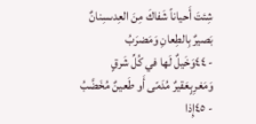شِئتَ أَحياناً شَفاكَ مِنَ العِدىسِنانٌ بَصيرٌ بِالطِعانِ وَمَضرَبُ
- ٤٤وَخَيلٌ لَها في كُلِّ شَرقٍ وَمَغرِبٍعَقيرٌ مُدَمّى أَو طَعينٌ مُخَضَّبُ
- ٤٥إِذا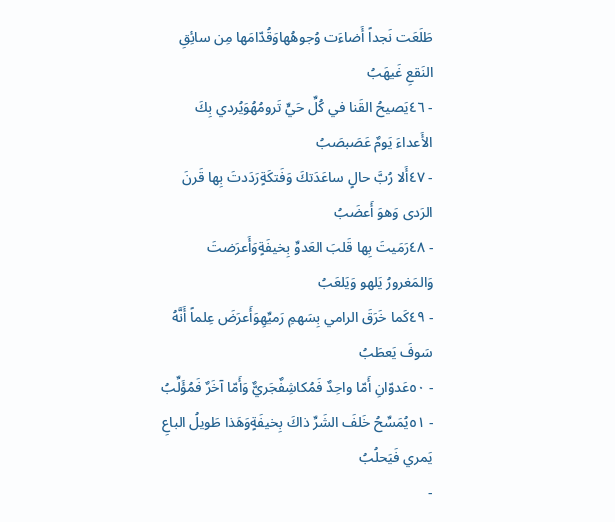طَلَعَت نَجداً أَضاءَت وُجوهُهاوَقُدّامَها مِن سائِقِ النَقعِ غَيهَبُ
- ٤٦يَصيحُ القَنا في كُلِّ حَيٍّ تَرومُهُوَيُردي بِكَ الأَعداءَ يَومٌ عَصَبصَبُ
- ٤٧أَلا رُبَّ حالٍ ساعَدَتكَ وَفَتكَةٍرَدَدتَ بِها قَرنَ الرَدى وَهوَ أَعضَبُ
- ٤٨رَمَيتَ بِها قَلبَ العَدوِّ بِخيفَةٍوَأَعرَضتَ وَالمَغرورُ يَلهو وَيَلعَبُ
- ٤٩كَما خَرَقَ الرامي بِسَهمِ رَميِّهِوَأَعرَضَ عِلماً أَنَّهُ سَوفَ يَعطَبُ
- ٥٠عَدوّانِ أَمّا واحِدٌ فَمُكاشِفٌجَريٌّ وَأَمّا آخَرٌ فَمُؤَلِّبُ
- ٥١يُمَسِّحُ خَلفَ الشَرِّ ذاكَ بِخيفَةٍوَهَذا طَويلُ الباعِ يَمري فَيَحلُبُ
-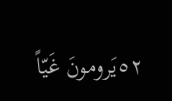٥٢يَرومونَ غَيّاً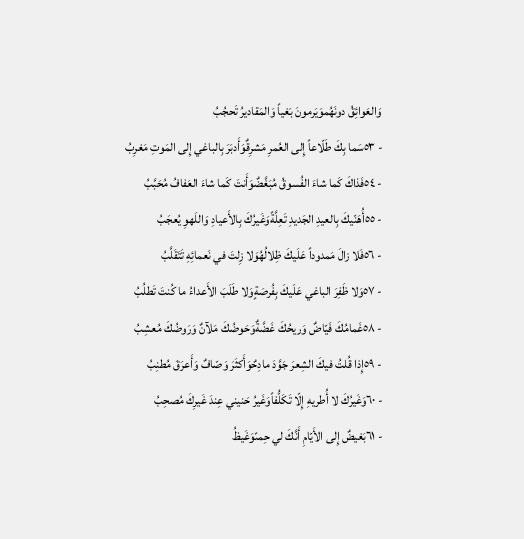وَالعَوائِقُ دونَهُموَيَرمونَ بَغياً وَالمَقاديرُ تَحجُبُ
- ٥٣سَما بِكَ طَلّاعاً إِلى العُمرِ مَشرِقٌوَأَدبَرَ بِالباغي إِلى المَوتِ مَغرِبُ
- ٥٤فَذاكَ كَما شاءَ الفُسوقُ مُبَغَّضٌوَأَنتَ كَما شاءَ العَفافُ مُحَبَّبُ
- ٥٥أُهَنّيكَ بِالعيدِ الجَديدِ تَعِلَّةًوَغَيرُكَ بِالأَعيادِ وَاللَهوِ يُعجَبُ
- ٥٦فَلا زالَ مَمدوداً عَلَيكَ ظِلالُهُوَلا زِلتَ في نَعمائِهِ تَتَقَلَّبُ
- ٥٧وَلا ظَفِرَ الباغي عَلَيكَ بِفُرصَةٍوَلا طَلَبَ الأَعداءُ ما كُنتَ تَطلُبُ
- ٥٨غَمامُكَ فَيّاضٌ وَريحُكَ غَضَّةٌوَحَوضُكَ مَلآنٌ وَرَوضُكَ مُعشِبُ
- ٥٩إِذا قُلتُ فيكَ الشِعرَ جَوَّدَ مادِحٌوَأَكثَرَ وَصّافٌ وَأَعرَقَ مُطنِبُ
- ٦٠وَغَيرُكَ لا أُطريهِ إِلّا تَكَلُّفاًوَغَيرُ حَنيني عِندَ غَيرِكَ مُصحِبُ
- ٦١بَغيضٌ إِلى الأَيّامِ أَنَّكَ لي حِمىًوَغَيظُ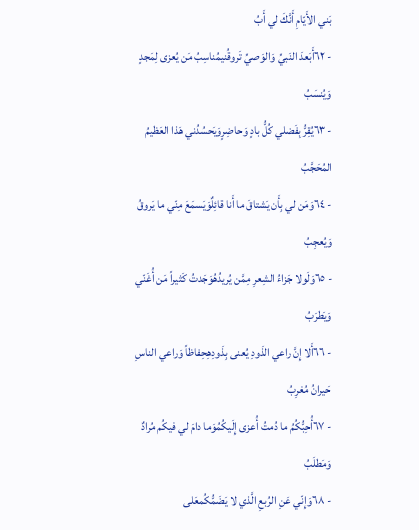بَني الأَيّامِ أَنَّكَ لي أَبُ
- ٦٢أَبَعدَ النَبيِّ وَالوَصيِّ تَروقُنيمُناسِبُ مَن يُعزى لِمَجدٍ وَيُنسَبُ
- ٦٣يُقِرُّ بِفَضلي كُلُّ بادٍ وَحاضِرٍوَيَحسُدُني هَذا العَظيمُ المُحَجَّبُ
- ٦٤وَمَن لي بِأَن يَشتاقَ ما أَنا قائِلٌوَيَسمَعَ مِنّي ما يَروقُ وَيُعجِبُ
- ٦٥وَلَولا جَزاءُ الشِعرِ مِمَّن يُريدُهُوَجَدتُ كَثيراً مَن أُغَنّي وَيَطرَبُ
- ٦٦أَلا إِنَّ راعي الذَودِ يُعنى بِذَودِهِحِفاظاً وَراعي الناسِ حَيرانُ مُغرِبُ
- ٦٧أُحِبُّكُمُ ما دُمتُ أُعزى إِلَيكُمُوَما دامَ لي فيكُم مُرادٌ وَمَطلَبُ
- ٦٨وَإِنّي عَنِ الرُبعِ الَّذي لا يَضَمُّكُمعَلى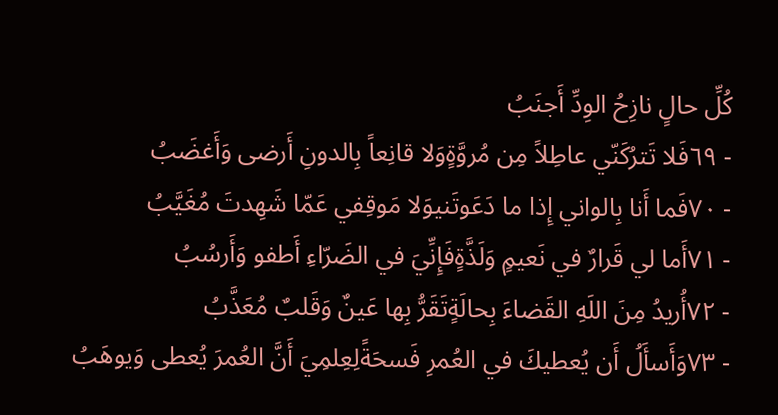كُلِّ حالٍ نازِحُ الوِدِّ أَجنَبُ
- ٦٩فَلا تَترُكَنّي عاطِلاً مِن مُروَّةٍوَلا قانِعاً بِالدونِ أَرضى وَأَغضَبُ
- ٧٠فَما أَنا بِالواني إِذا ما دَعَوتَنيوَلا مَوقِفي عَمّا شَهِدتَ مُغَيَّبُ
- ٧١أَما لي قَرارٌ في نَعيمٍ وَلَذَّةٍفَإِنِّيَ في الضَرّاءِ أَطفو وَأَرسُبُ
- ٧٢أُريدُ مِنَ اللَهِ القَضاءَ بِحالَةٍتَقَرُّ بِها عَينٌ وَقَلبٌ مُعَذَّبُ
- ٧٣وَأَسأَلُ أَن يُعطيكَ في العُمرِ فَسحَةًلِعِلمِيَ أَنَّ العُمرَ يُعطى وَيوهَبُ